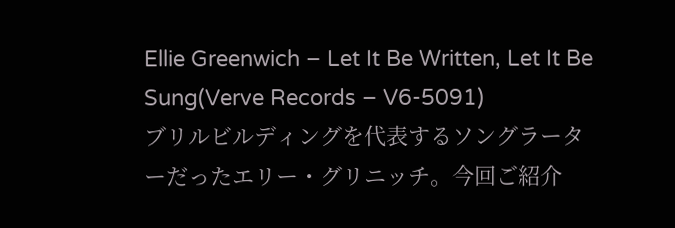Ellie Greenwich – Let It Be Written, Let It Be Sung(Verve Records – V6-5091)
ブリルビルディングを代表するソングラーターだったエリー・グリニッチ。今回ご紹介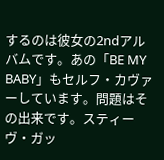するのは彼女の2ndアルバムです。あの「BE MY BABY」もセルフ・カヴァーしています。問題はその出来です。スティーヴ・ガッ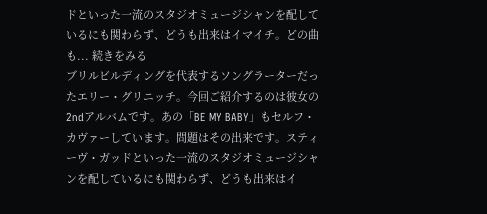ドといった一流のスタジオミュージシャンを配しているにも関わらず、どうも出来はイマイチ。どの曲も... 続きをみる
ブリルビルディングを代表するソングラーターだったエリー・グリニッチ。今回ご紹介するのは彼女の2ndアルバムです。あの「BE MY BABY」もセルフ・カヴァーしています。問題はその出来です。スティーヴ・ガッドといった一流のスタジオミュージシャンを配しているにも関わらず、どうも出来はイ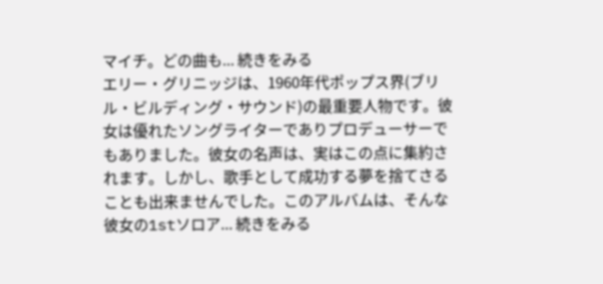マイチ。どの曲も... 続きをみる
エリー・グリニッジは、1960年代ポップス界(ブリル・ビルディング・サウンド)の最重要人物です。彼女は優れたソングライターでありプロデューサーでもありました。彼女の名声は、実はこの点に集約されます。しかし、歌手として成功する夢を捨てさることも出来ませんでした。このアルバムは、そんな彼女の1stソロア... 続きをみる